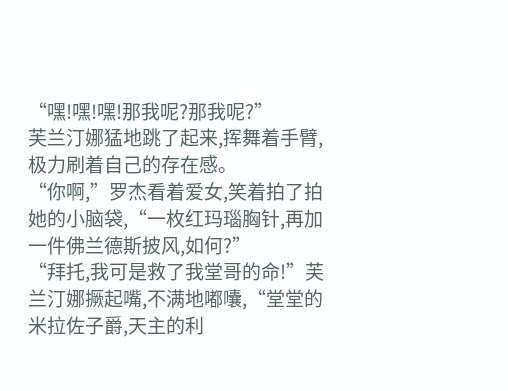“嘿!嘿!嘿!那我呢?那我呢?”
芙兰汀娜猛地跳了起来,挥舞着手臂,极力刷着自己的存在感。
“你啊,”罗杰看着爱女,笑着拍了拍她的小脑袋,“一枚红玛瑙胸针,再加一件佛兰德斯披风,如何?”
“拜托,我可是救了我堂哥的命!”芙兰汀娜撅起嘴,不满地嘟囔,“堂堂的米拉佐子爵,天主的利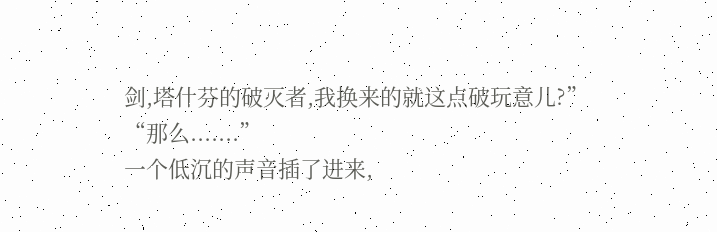剑,塔什芬的破灭者,我换来的就这点破玩意儿?”
“那么.......”
一个低沉的声音插了进来,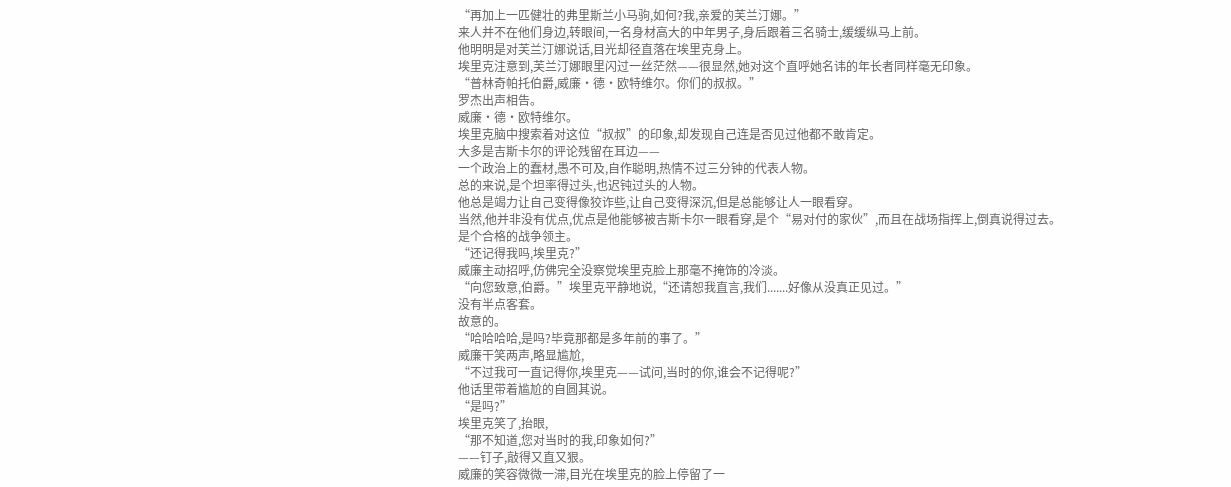“再加上一匹健壮的弗里斯兰小马驹,如何?我,亲爱的芙兰汀娜。”
来人并不在他们身边,转眼间,一名身材高大的中年男子,身后跟着三名骑士,缓缓纵马上前。
他明明是对芙兰汀娜说话,目光却径直落在埃里克身上。
埃里克注意到,芙兰汀娜眼里闪过一丝茫然——很显然,她对这个直呼她名讳的年长者同样毫无印象。
“普林奇帕托伯爵,威廉·德·欧特维尔。你们的叔叔。”
罗杰出声相告。
威廉·德·欧特维尔。
埃里克脑中搜索着对这位“叔叔”的印象,却发现自己连是否见过他都不敢肯定。
大多是吉斯卡尔的评论残留在耳边——
一个政治上的蠢材,愚不可及,自作聪明,热情不过三分钟的代表人物。
总的来说,是个坦率得过头,也迟钝过头的人物。
他总是竭力让自己变得像狡诈些,让自己变得深沉,但是总能够让人一眼看穿。
当然,他并非没有优点,优点是他能够被吉斯卡尔一眼看穿,是个“易对付的家伙”,而且在战场指挥上,倒真说得过去。
是个合格的战争领主。
“还记得我吗,埃里克?”
威廉主动招呼,仿佛完全没察觉埃里克脸上那毫不掩饰的冷淡。
“向您致意,伯爵。”埃里克平静地说,“还请恕我直言,我们.......好像从没真正见过。”
没有半点客套。
故意的。
“哈哈哈哈,是吗?毕竟那都是多年前的事了。”
威廉干笑两声,略显尴尬,
“不过我可一直记得你,埃里克——试问,当时的你,谁会不记得呢?”
他话里带着尴尬的自圆其说。
“是吗?”
埃里克笑了,抬眼,
“那不知道,您对当时的我,印象如何?”
——钉子,敲得又直又狠。
威廉的笑容微微一滞,目光在埃里克的脸上停留了一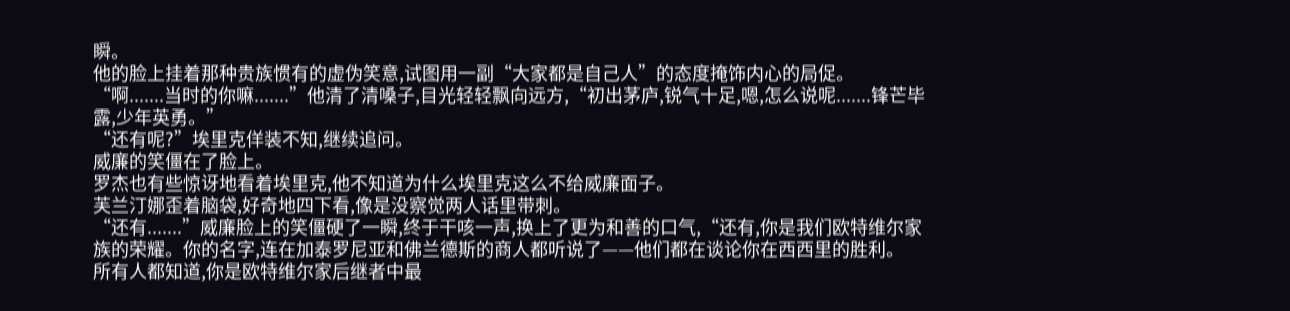瞬。
他的脸上挂着那种贵族惯有的虚伪笑意,试图用一副“大家都是自己人”的态度掩饰内心的局促。
“啊.......当时的你嘛.......”他清了清嗓子,目光轻轻飘向远方,“初出茅庐,锐气十足,嗯,怎么说呢.......锋芒毕露,少年英勇。”
“还有呢?”埃里克佯装不知,继续追问。
威廉的笑僵在了脸上。
罗杰也有些惊讶地看着埃里克,他不知道为什么埃里克这么不给威廉面子。
芙兰汀娜歪着脑袋,好奇地四下看,像是没察觉两人话里带刺。
“还有.......”威廉脸上的笑僵硬了一瞬,终于干咳一声,换上了更为和善的口气,“还有,你是我们欧特维尔家族的荣耀。你的名字,连在加泰罗尼亚和佛兰德斯的商人都听说了——他们都在谈论你在西西里的胜利。
所有人都知道,你是欧特维尔家后继者中最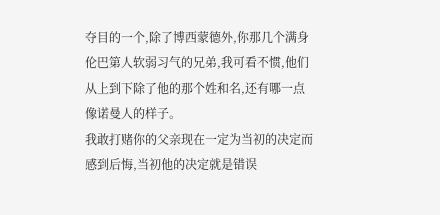夺目的一个,除了博西蒙德外,你那几个满身伦巴第人软弱习气的兄弟,我可看不惯,他们从上到下除了他的那个姓和名,还有哪一点像诺曼人的样子。
我敢打赌你的父亲现在一定为当初的决定而感到后悔,当初他的决定就是错误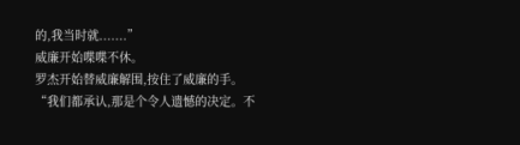的,我当时就.......”
威廉开始喋喋不休。
罗杰开始替威廉解围,按住了威廉的手。
“我们都承认,那是个令人遗憾的决定。不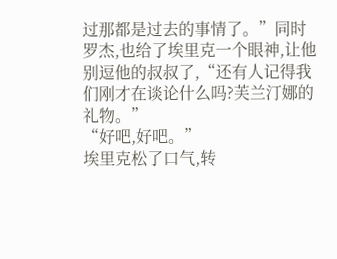过那都是过去的事情了。”同时罗杰,也给了埃里克一个眼神,让他别逗他的叔叔了,“还有人记得我们刚才在谈论什么吗?芙兰汀娜的礼物。”
“好吧,好吧。”
埃里克松了口气,转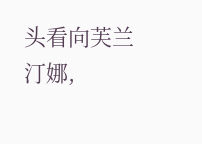头看向芙兰汀娜,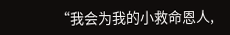“我会为我的小救命恩人,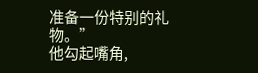准备一份特别的礼物。”
他勾起嘴角,